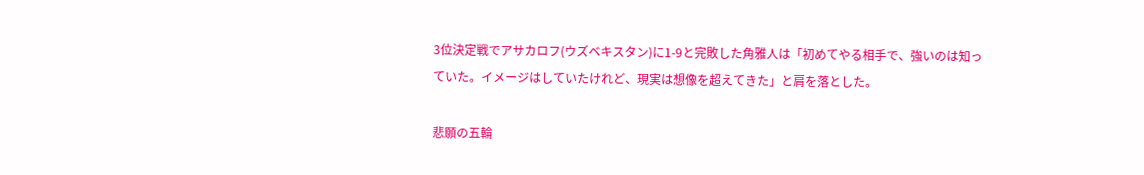3位決定戦でアサカロフ(ウズベキスタン)に1-9と完敗した角雅人は「初めてやる相手で、強いのは知っていた。イメージはしていたけれど、現実は想像を超えてきた」と肩を落とした。

悲願の五輪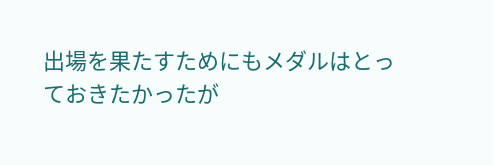出場を果たすためにもメダルはとっておきたかったが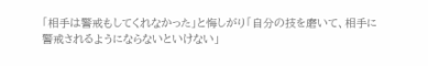「相手は警戒もしてくれなかった」と悔しがり「自分の技を磨いて、相手に警戒されるようにならないといけない」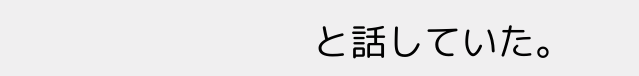と話していた。